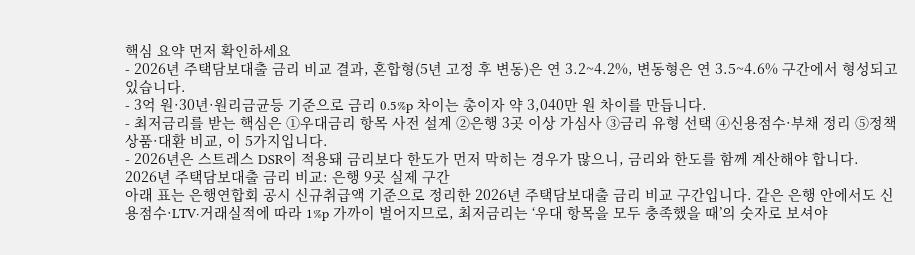핵심 요약 먼저 확인하세요
- 2026년 주택담보대출 금리 비교 결과, 혼합형(5년 고정 후 변동)은 연 3.2~4.2%, 변동형은 연 3.5~4.6% 구간에서 형성되고 있습니다.
- 3억 원·30년·원리금균등 기준으로 금리 0.5%p 차이는 총이자 약 3,040만 원 차이를 만듭니다.
- 최저금리를 받는 핵심은 ①우대금리 항목 사전 설계 ②은행 3곳 이상 가심사 ③금리 유형 선택 ④신용점수·부채 정리 ⑤정책상품·대환 비교, 이 5가지입니다.
- 2026년은 스트레스 DSR이 적용돼 금리보다 한도가 먼저 막히는 경우가 많으니, 금리와 한도를 함께 계산해야 합니다.
2026년 주택담보대출 금리 비교: 은행 9곳 실제 구간
아래 표는 은행연합회 공시 신규취급액 기준으로 정리한 2026년 주택담보대출 금리 비교 구간입니다. 같은 은행 안에서도 신용점수·LTV·거래실적에 따라 1%p 가까이 벌어지므로, 최저금리는 ‘우대 항목을 모두 충족했을 때’의 숫자로 보셔야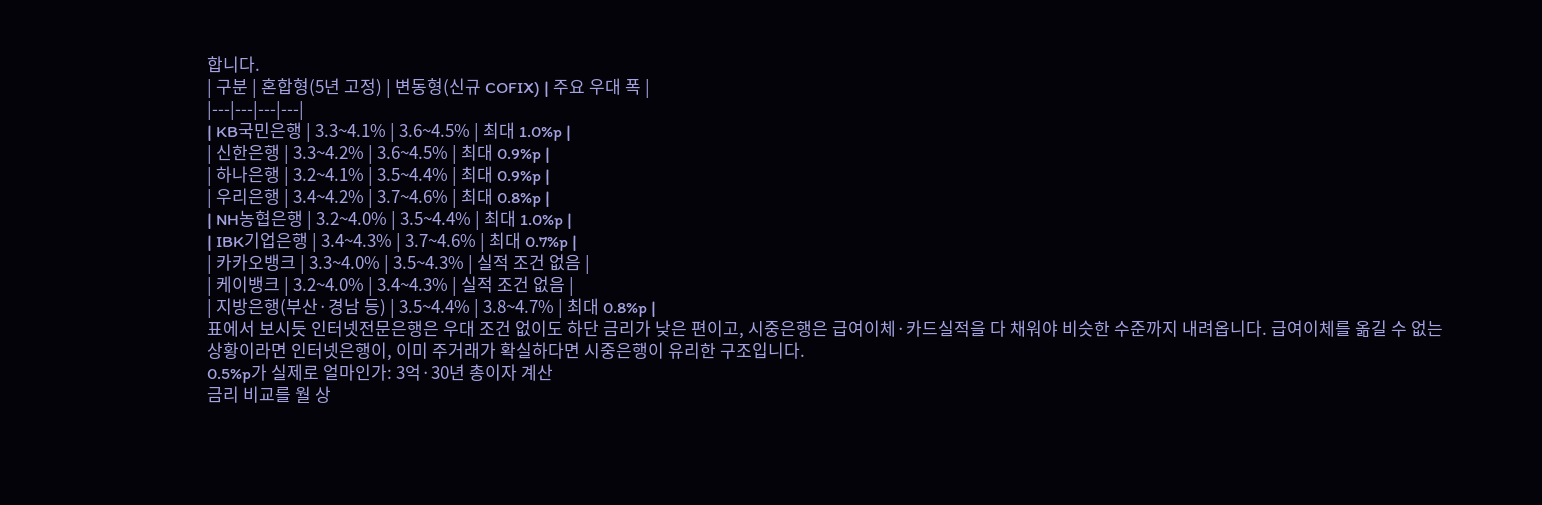합니다.
| 구분 | 혼합형(5년 고정) | 변동형(신규 COFIX) | 주요 우대 폭 |
|---|---|---|---|
| KB국민은행 | 3.3~4.1% | 3.6~4.5% | 최대 1.0%p |
| 신한은행 | 3.3~4.2% | 3.6~4.5% | 최대 0.9%p |
| 하나은행 | 3.2~4.1% | 3.5~4.4% | 최대 0.9%p |
| 우리은행 | 3.4~4.2% | 3.7~4.6% | 최대 0.8%p |
| NH농협은행 | 3.2~4.0% | 3.5~4.4% | 최대 1.0%p |
| IBK기업은행 | 3.4~4.3% | 3.7~4.6% | 최대 0.7%p |
| 카카오뱅크 | 3.3~4.0% | 3.5~4.3% | 실적 조건 없음 |
| 케이뱅크 | 3.2~4.0% | 3.4~4.3% | 실적 조건 없음 |
| 지방은행(부산·경남 등) | 3.5~4.4% | 3.8~4.7% | 최대 0.8%p |
표에서 보시듯 인터넷전문은행은 우대 조건 없이도 하단 금리가 낮은 편이고, 시중은행은 급여이체·카드실적을 다 채워야 비슷한 수준까지 내려옵니다. 급여이체를 옮길 수 없는 상황이라면 인터넷은행이, 이미 주거래가 확실하다면 시중은행이 유리한 구조입니다.
0.5%p가 실제로 얼마인가: 3억·30년 총이자 계산
금리 비교를 월 상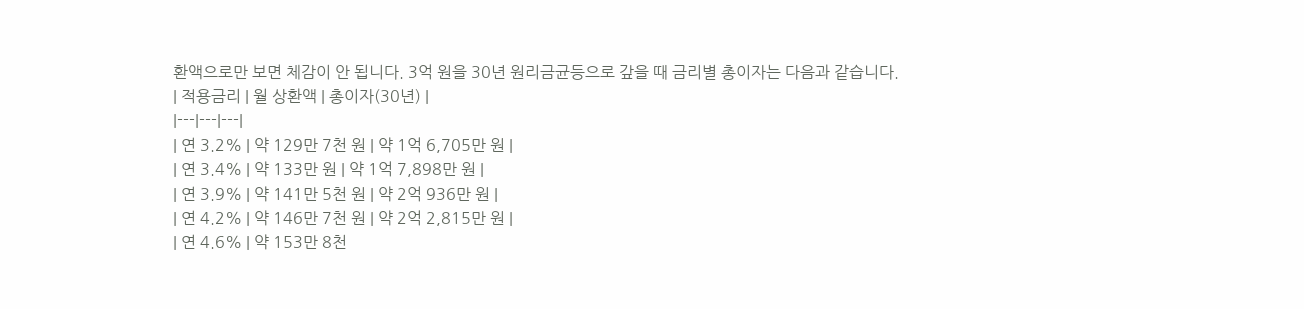환액으로만 보면 체감이 안 됩니다. 3억 원을 30년 원리금균등으로 갚을 때 금리별 총이자는 다음과 같습니다.
| 적용금리 | 월 상환액 | 총이자(30년) |
|---|---|---|
| 연 3.2% | 약 129만 7천 원 | 약 1억 6,705만 원 |
| 연 3.4% | 약 133만 원 | 약 1억 7,898만 원 |
| 연 3.9% | 약 141만 5천 원 | 약 2억 936만 원 |
| 연 4.2% | 약 146만 7천 원 | 약 2억 2,815만 원 |
| 연 4.6% | 약 153만 8천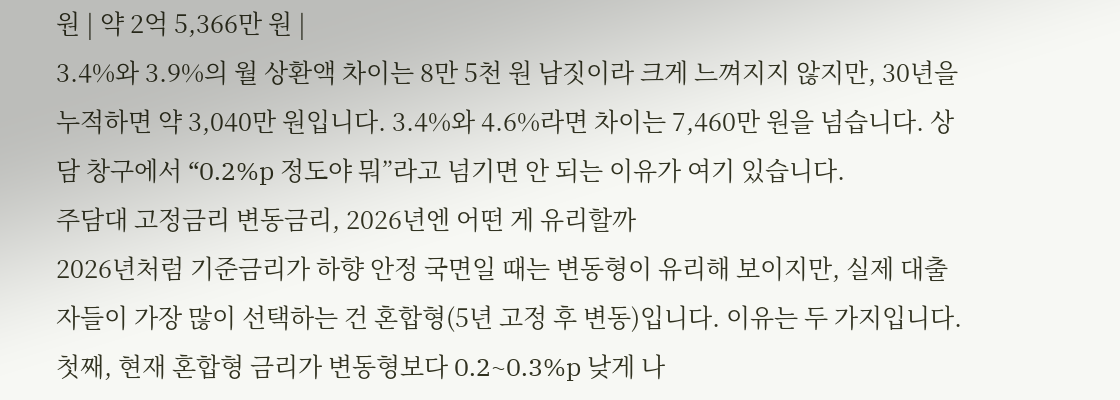원 | 약 2억 5,366만 원 |
3.4%와 3.9%의 월 상환액 차이는 8만 5천 원 남짓이라 크게 느껴지지 않지만, 30년을 누적하면 약 3,040만 원입니다. 3.4%와 4.6%라면 차이는 7,460만 원을 넘습니다. 상담 창구에서 “0.2%p 정도야 뭐”라고 넘기면 안 되는 이유가 여기 있습니다.
주담대 고정금리 변동금리, 2026년엔 어떤 게 유리할까
2026년처럼 기준금리가 하향 안정 국면일 때는 변동형이 유리해 보이지만, 실제 대출자들이 가장 많이 선택하는 건 혼합형(5년 고정 후 변동)입니다. 이유는 두 가지입니다. 첫째, 현재 혼합형 금리가 변동형보다 0.2~0.3%p 낮게 나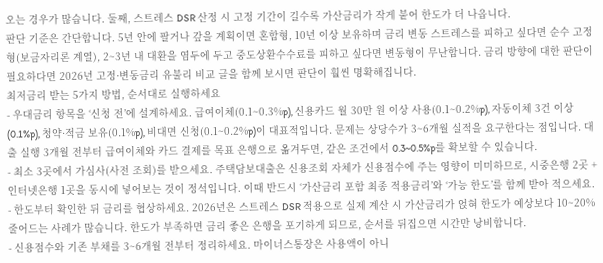오는 경우가 많습니다. 둘째, 스트레스 DSR 산정 시 고정 기간이 길수록 가산금리가 작게 붙어 한도가 더 나옵니다.
판단 기준은 간단합니다. 5년 안에 팔거나 갚을 계획이면 혼합형, 10년 이상 보유하며 금리 변동 스트레스를 피하고 싶다면 순수 고정형(보금자리론 계열), 2~3년 내 대환을 염두에 두고 중도상환수수료를 피하고 싶다면 변동형이 무난합니다. 금리 방향에 대한 판단이 필요하다면 2026년 고정·변동금리 유불리 비교 글을 함께 보시면 판단이 훨씬 명확해집니다.
최저금리 받는 5가지 방법, 순서대로 실행하세요
- 우대금리 항목을 ‘신청 전’에 설계하세요. 급여이체(0.1~0.3%p), 신용카드 월 30만 원 이상 사용(0.1~0.2%p), 자동이체 3건 이상(0.1%p), 청약·적금 보유(0.1%p), 비대면 신청(0.1~0.2%p)이 대표적입니다. 문제는 상당수가 3~6개월 실적을 요구한다는 점입니다. 대출 실행 3개월 전부터 급여이체와 카드 결제를 목표 은행으로 옮겨두면, 같은 조건에서 0.3~0.5%p를 확보할 수 있습니다.
- 최소 3곳에서 가심사(사전 조회)를 받으세요. 주택담보대출은 신용조회 자체가 신용점수에 주는 영향이 미미하므로, 시중은행 2곳 + 인터넷은행 1곳을 동시에 넣어보는 것이 정석입니다. 이때 반드시 ‘가산금리 포함 최종 적용금리’와 ‘가능 한도’를 함께 받아 적으세요.
- 한도부터 확인한 뒤 금리를 협상하세요. 2026년은 스트레스 DSR 적용으로 실제 계산 시 가산금리가 얹혀 한도가 예상보다 10~20% 줄어드는 사례가 많습니다. 한도가 부족하면 금리 좋은 은행을 포기하게 되므로, 순서를 뒤집으면 시간만 낭비합니다.
- 신용점수와 기존 부채를 3~6개월 전부터 정리하세요. 마이너스통장은 사용액이 아니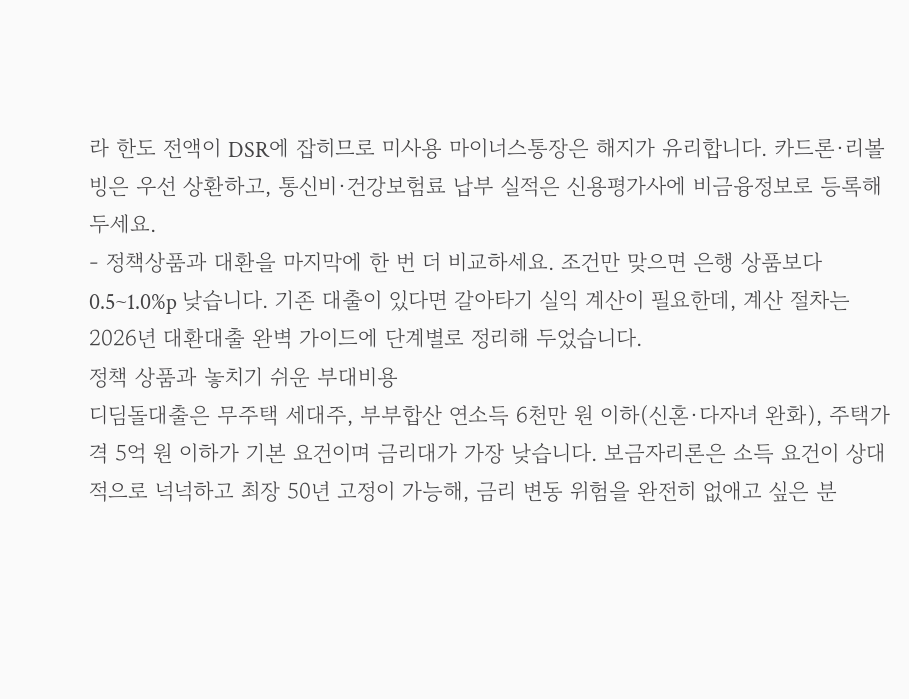라 한도 전액이 DSR에 잡히므로 미사용 마이너스통장은 해지가 유리합니다. 카드론·리볼빙은 우선 상환하고, 통신비·건강보험료 납부 실적은 신용평가사에 비금융정보로 등록해 두세요.
- 정책상품과 대환을 마지막에 한 번 더 비교하세요. 조건만 맞으면 은행 상품보다 0.5~1.0%p 낮습니다. 기존 대출이 있다면 갈아타기 실익 계산이 필요한데, 계산 절차는 2026년 대환대출 완벽 가이드에 단계별로 정리해 두었습니다.
정책 상품과 놓치기 쉬운 부대비용
디딤돌대출은 무주택 세대주, 부부합산 연소득 6천만 원 이하(신혼·다자녀 완화), 주택가격 5억 원 이하가 기본 요건이며 금리대가 가장 낮습니다. 보금자리론은 소득 요건이 상대적으로 넉넉하고 최장 50년 고정이 가능해, 금리 변동 위험을 완전히 없애고 싶은 분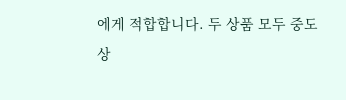에게 적합합니다. 두 상품 모두 중도상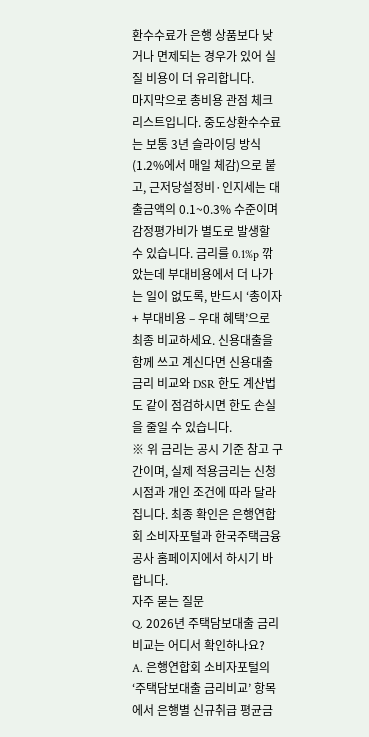환수수료가 은행 상품보다 낮거나 면제되는 경우가 있어 실질 비용이 더 유리합니다.
마지막으로 총비용 관점 체크리스트입니다. 중도상환수수료는 보통 3년 슬라이딩 방식(1.2%에서 매일 체감)으로 붙고, 근저당설정비·인지세는 대출금액의 0.1~0.3% 수준이며 감정평가비가 별도로 발생할 수 있습니다. 금리를 0.1%p 깎았는데 부대비용에서 더 나가는 일이 없도록, 반드시 ‘총이자 + 부대비용 – 우대 혜택’으로 최종 비교하세요. 신용대출을 함께 쓰고 계신다면 신용대출 금리 비교와 DSR 한도 계산법도 같이 점검하시면 한도 손실을 줄일 수 있습니다.
※ 위 금리는 공시 기준 참고 구간이며, 실제 적용금리는 신청 시점과 개인 조건에 따라 달라집니다. 최종 확인은 은행연합회 소비자포털과 한국주택금융공사 홈페이지에서 하시기 바랍니다.
자주 묻는 질문
Q. 2026년 주택담보대출 금리 비교는 어디서 확인하나요?
A. 은행연합회 소비자포털의 ‘주택담보대출 금리비교’ 항목에서 은행별 신규취급 평균금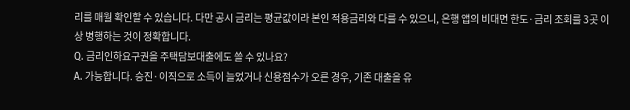리를 매월 확인할 수 있습니다. 다만 공시 금리는 평균값이라 본인 적용금리와 다를 수 있으니, 은행 앱의 비대면 한도·금리 조회를 3곳 이상 병행하는 것이 정확합니다.
Q. 금리인하요구권을 주택담보대출에도 쓸 수 있나요?
A. 가능합니다. 승진·이직으로 소득이 늘었거나 신용점수가 오른 경우, 기존 대출을 유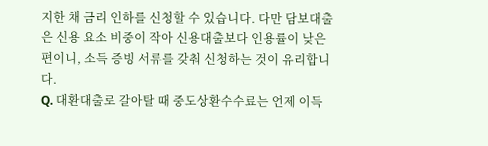지한 채 금리 인하를 신청할 수 있습니다. 다만 담보대출은 신용 요소 비중이 작아 신용대출보다 인용률이 낮은 편이니, 소득 증빙 서류를 갖춰 신청하는 것이 유리합니다.
Q. 대환대출로 갈아탈 때 중도상환수수료는 언제 이득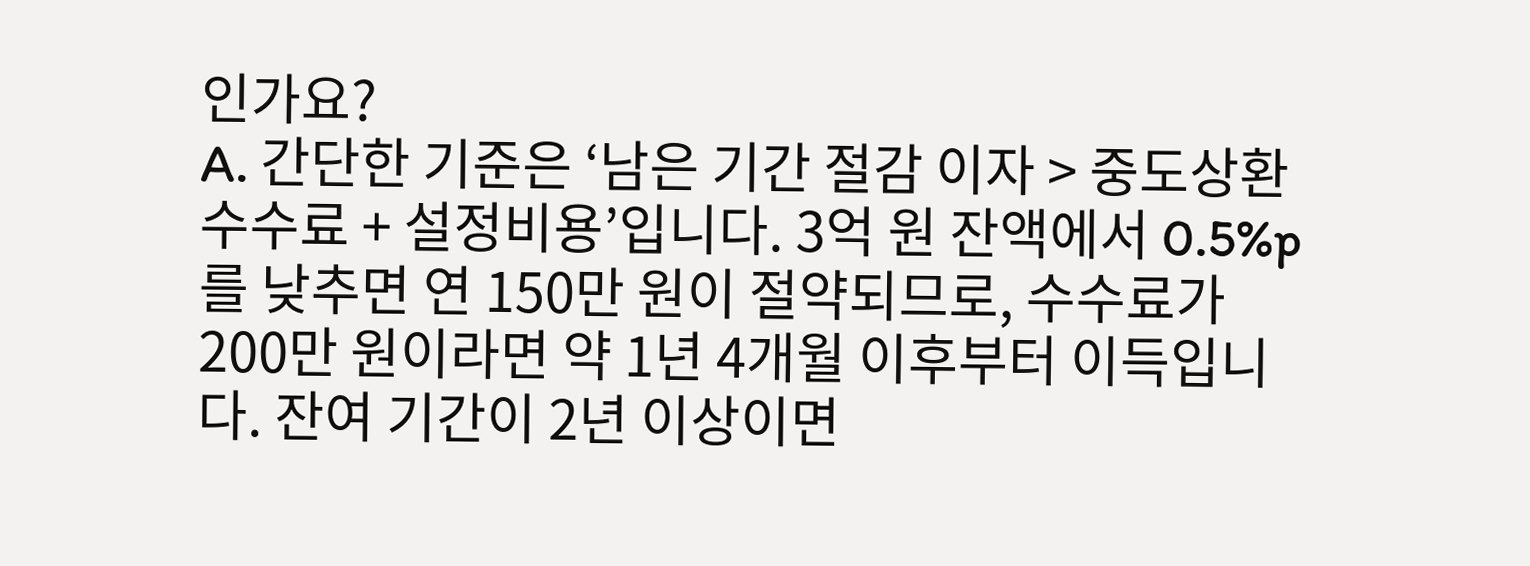인가요?
A. 간단한 기준은 ‘남은 기간 절감 이자 > 중도상환수수료 + 설정비용’입니다. 3억 원 잔액에서 0.5%p를 낮추면 연 150만 원이 절약되므로, 수수료가 200만 원이라면 약 1년 4개월 이후부터 이득입니다. 잔여 기간이 2년 이상이면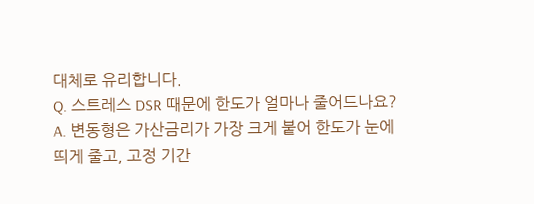대체로 유리합니다.
Q. 스트레스 DSR 때문에 한도가 얼마나 줄어드나요?
A. 변동형은 가산금리가 가장 크게 붙어 한도가 눈에 띄게 줄고, 고정 기간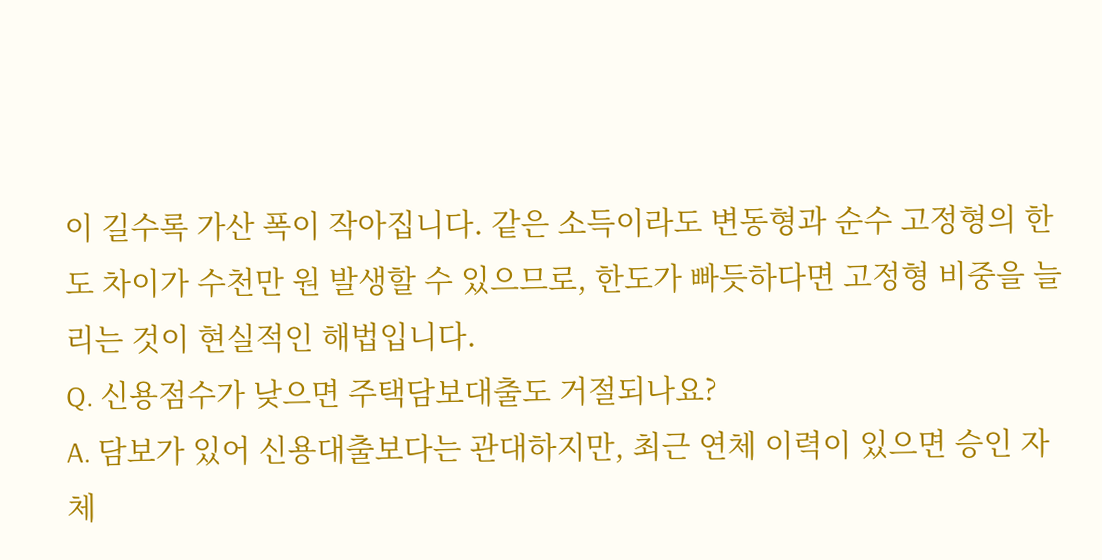이 길수록 가산 폭이 작아집니다. 같은 소득이라도 변동형과 순수 고정형의 한도 차이가 수천만 원 발생할 수 있으므로, 한도가 빠듯하다면 고정형 비중을 늘리는 것이 현실적인 해법입니다.
Q. 신용점수가 낮으면 주택담보대출도 거절되나요?
A. 담보가 있어 신용대출보다는 관대하지만, 최근 연체 이력이 있으면 승인 자체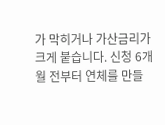가 막히거나 가산금리가 크게 붙습니다. 신청 6개월 전부터 연체를 만들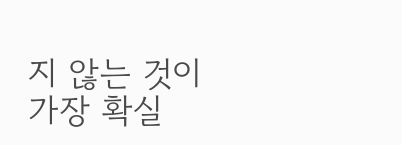지 않는 것이 가장 확실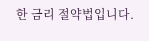한 금리 절약법입니다.